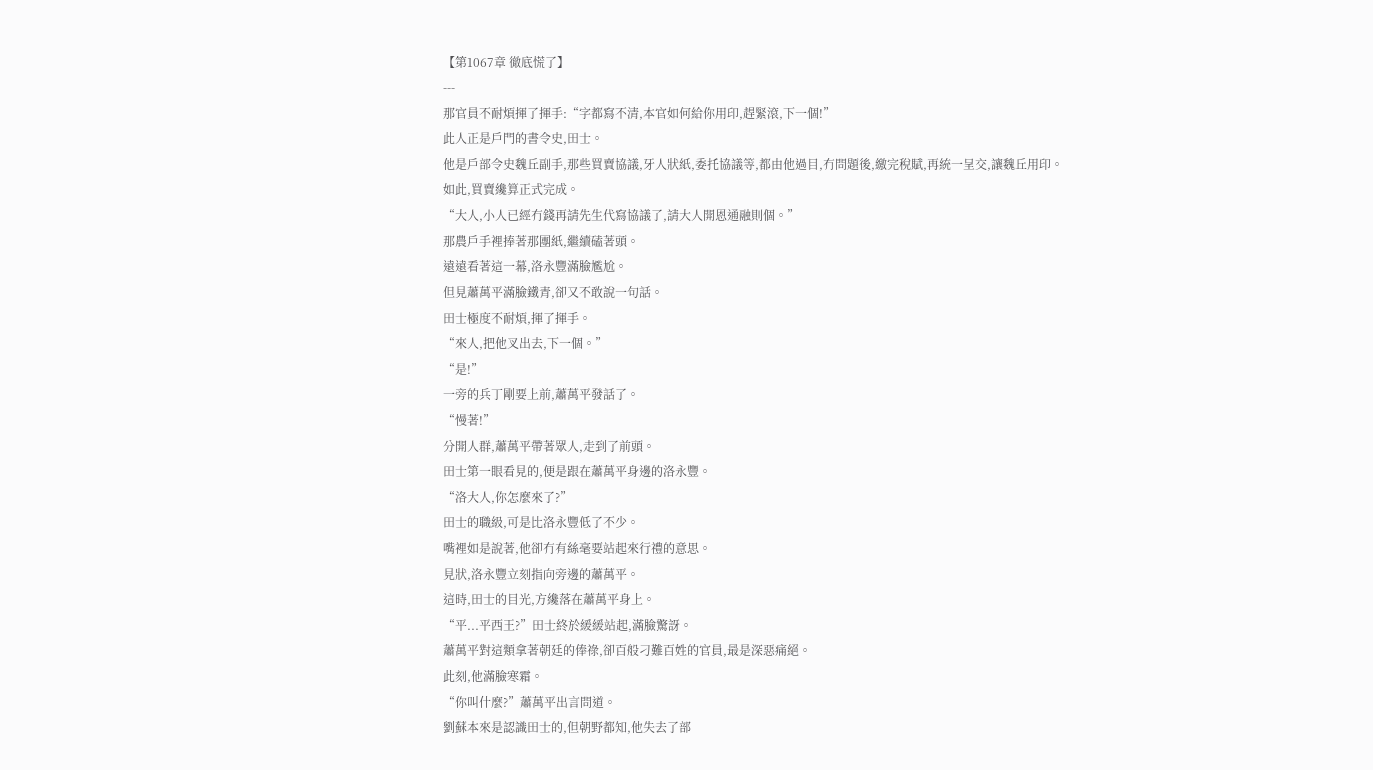【第1067章 徹底慌了】
---
那官員不耐煩揮了揮手:“字都寫不清,本官如何給你用印,趕緊滾,下一個!”
此人正是戶門的書令史,田士。
他是戶部令史魏丘副手,那些買賣協議,牙人狀紙,委托協議等,都由他過目,冇問題後,繳完稅賦,再統一呈交,讓魏丘用印。
如此,買賣纔算正式完成。
“大人,小人已經冇錢再請先生代寫協議了,請大人開恩通融則個。”
那農戶手裡捧著那團紙,繼續磕著頭。
遠遠看著這一幕,洛永豐滿臉尷尬。
但見蕭萬平滿臉鐵青,卻又不敢說一句話。
田士極度不耐煩,揮了揮手。
“來人,把他叉出去,下一個。”
“是!”
一旁的兵丁剛要上前,蕭萬平發話了。
“慢著!”
分開人群,蕭萬平帶著眾人,走到了前頭。
田士第一眼看見的,便是跟在蕭萬平身邊的洛永豐。
“洛大人,你怎麼來了?”
田士的職級,可是比洛永豐低了不少。
嘴裡如是說著,他卻冇有絲毫要站起來行禮的意思。
見狀,洛永豐立刻指向旁邊的蕭萬平。
這時,田士的目光,方纔落在蕭萬平身上。
“平...平西王?”田士終於緩緩站起,滿臉驚訝。
蕭萬平對這類拿著朝廷的俸祿,卻百般刁難百姓的官員,最是深惡痛絕。
此刻,他滿臉寒霜。
“你叫什麼?”蕭萬平出言問道。
劉蘇本來是認識田士的,但朝野都知,他失去了部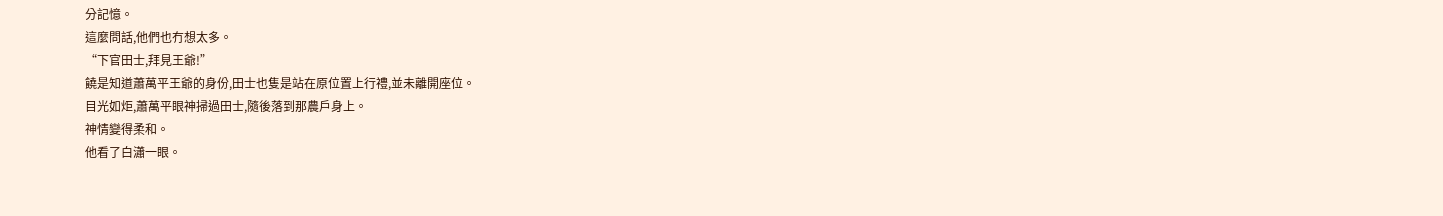分記憶。
這麼問話,他們也冇想太多。
“下官田士,拜見王爺!”
饒是知道蕭萬平王爺的身份,田士也隻是站在原位置上行禮,並未離開座位。
目光如炬,蕭萬平眼神掃過田士,隨後落到那農戶身上。
神情變得柔和。
他看了白瀟一眼。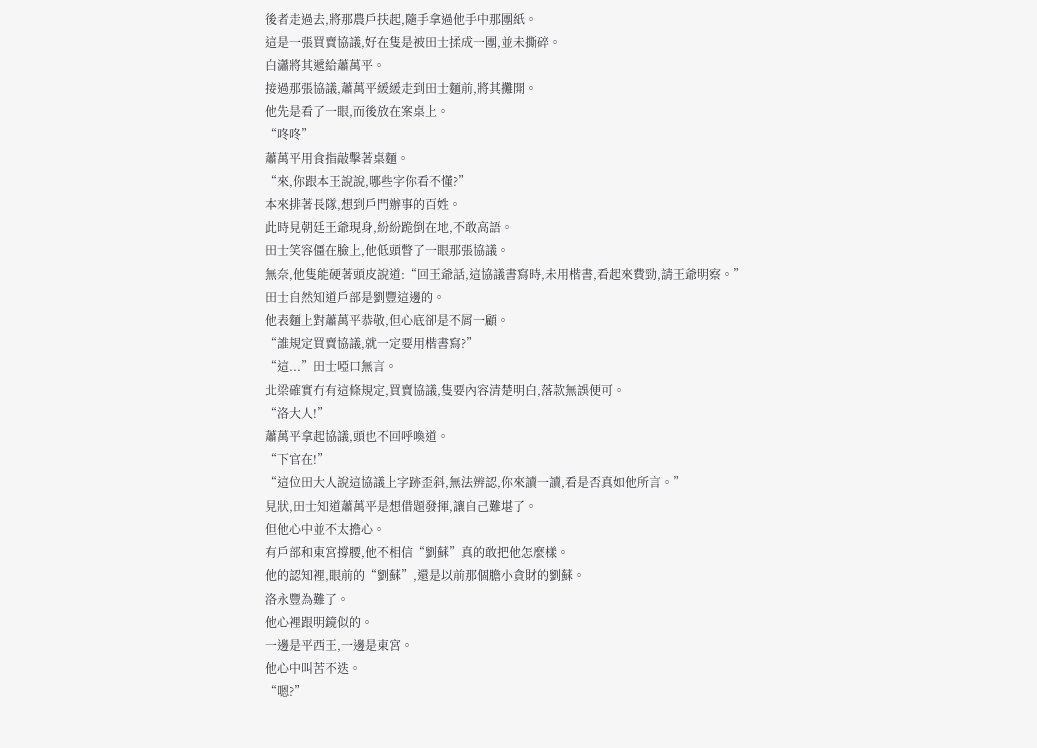後者走過去,將那農戶扶起,隨手拿過他手中那團紙。
這是一張買賣協議,好在隻是被田士揉成一團,並未撕碎。
白瀟將其遞給蕭萬平。
接過那張協議,蕭萬平緩緩走到田士麵前,將其攤開。
他先是看了一眼,而後放在案桌上。
“咚咚”
蕭萬平用食指敲擊著桌麵。
“來,你跟本王說說,哪些字你看不懂?”
本來排著長隊,想到戶門辦事的百姓。
此時見朝廷王爺現身,紛紛跪倒在地,不敢高語。
田士笑容僵在臉上,他低頭瞥了一眼那張協議。
無奈,他隻能硬著頭皮說道:“回王爺話,這協議書寫時,未用楷書,看起來費勁,請王爺明察。”
田士自然知道戶部是劉豐這邊的。
他表麵上對蕭萬平恭敬,但心底卻是不屑一顧。
“誰規定買賣協議,就一定要用楷書寫?”
“這...”田士啞口無言。
北梁確實冇有這條規定,買賣協議,隻要內容清楚明白,落款無誤便可。
“洛大人!”
蕭萬平拿起協議,頭也不回呼喚道。
“下官在!”
“這位田大人說這協議上字跡歪斜,無法辨認,你來讀一讀,看是否真如他所言。”
見狀,田士知道蕭萬平是想借題發揮,讓自己難堪了。
但他心中並不太擔心。
有戶部和東宮撐腰,他不相信“劉蘇”真的敢把他怎麼樣。
他的認知裡,眼前的“劉蘇”,還是以前那個膽小貪財的劉蘇。
洛永豐為難了。
他心裡跟明鏡似的。
一邊是平西王,一邊是東宮。
他心中叫苦不迭。
“嗯?”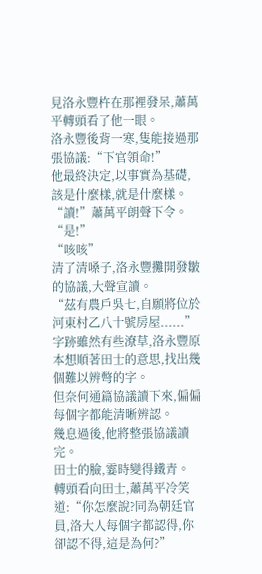見洛永豐杵在那裡發呆,蕭萬平轉頭看了他一眼。
洛永豐後背一寒,隻能接過那張協議:“下官領命!”
他最終決定,以事實為基礎,該是什麼樣,就是什麼樣。
“讀!”蕭萬平朗聲下令。
“是!”
“咳咳”
清了清嗓子,洛永豐攤開發皺的協議,大聲宣讀。
“茲有農戶吳七,自願將位於河東村乙八十號房屋......”
字跡雖然有些潦草,洛永豐原本想順著田士的意思,找出幾個難以辨彆的字。
但奈何通篇協議讀下來,偏偏每個字都能清晰辨認。
幾息過後,他將整張協議讀完。
田士的臉,霎時變得鐵青。
轉頭看向田士,蕭萬平冷笑道:“你怎麼說?同為朝廷官員,洛大人每個字都認得,你卻認不得,這是為何?”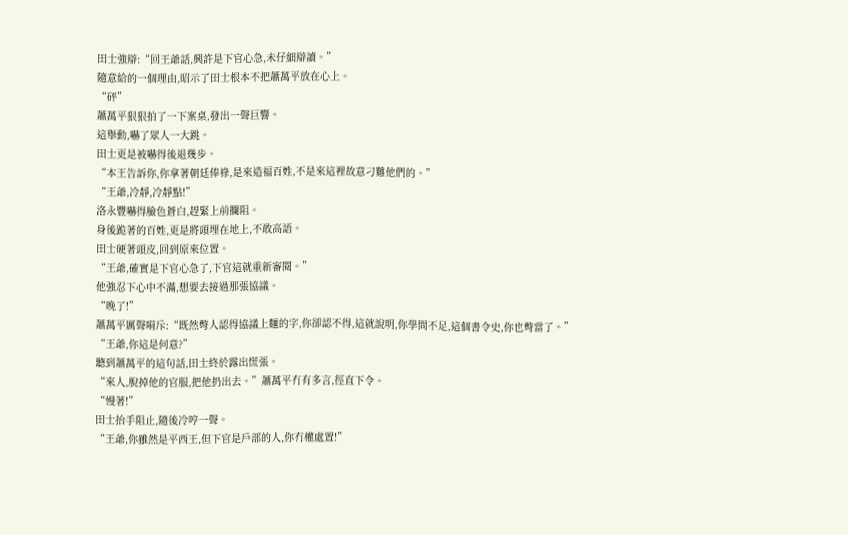田士強辯:“回王爺話,興許是下官心急,未仔細辯讀。”
隨意給的一個理由,昭示了田士根本不把蕭萬平放在心上。
“砰”
蕭萬平狠狠拍了一下案桌,發出一聲巨響。
這舉動,嚇了眾人一大跳。
田士更是被嚇得後退幾步。
“本王告訴你,你拿著朝廷俸祿,是來造福百姓,不是來這裡故意刁難他們的。”
“王爺,冷靜,冷靜點!”
洛永豐嚇得臉色蒼白,趕緊上前攔阻。
身後跪著的百姓,更是將頭埋在地上,不敢高語。
田士硬著頭皮,回到原來位置。
“王爺,確實是下官心急了,下官這就重新審閱。”
他強忍下心中不滿,想要去接過那張協議。
“晚了!”
蕭萬平厲聲嗬斥:“既然彆人認得協議上麵的字,你卻認不得,這就說明,你學問不足,這個書令史,你也彆當了。”
“王爺,你這是何意?”
聽到蕭萬平的這句話,田士終於露出慌張。
“來人,脫掉他的官服,把他扔出去。”蕭萬平冇有多言,徑直下令。
“慢著!”
田士抬手阻止,隨後冷哼一聲。
“王爺,你雖然是平西王,但下官是戶部的人,你冇權處置!”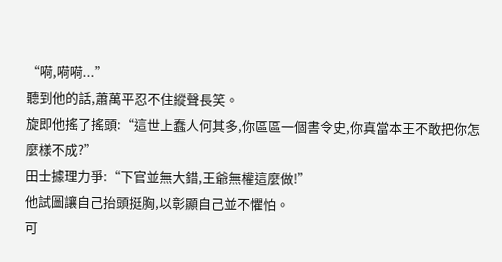“嗬,嗬嗬...”
聽到他的話,蕭萬平忍不住縱聲長笑。
旋即他搖了搖頭:“這世上蠢人何其多,你區區一個書令史,你真當本王不敢把你怎麼樣不成?”
田士據理力爭:“下官並無大錯,王爺無權這麼做!”
他試圖讓自己抬頭挺胸,以彰顯自己並不懼怕。
可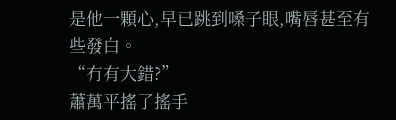是他一顆心,早已跳到嗓子眼,嘴唇甚至有些發白。
“冇有大錯?”
蕭萬平搖了搖手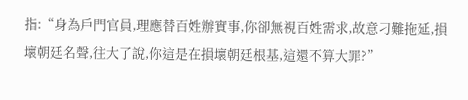指:“身為戶門官員,理應替百姓辦實事,你卻無視百姓需求,故意刁難拖延,損壞朝廷名聲,往大了說,你這是在損壞朝廷根基,這還不算大罪?”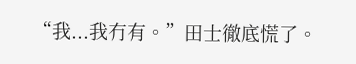“我...我冇有。”田士徹底慌了。